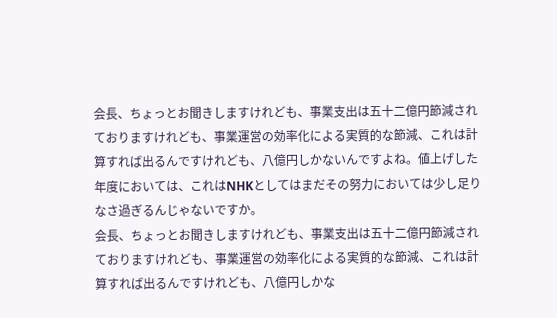会長、ちょっとお聞きしますけれども、事業支出は五十二億円節減されておりますけれども、事業運営の効率化による実質的な節減、これは計算すれば出るんですけれども、八億円しかないんですよね。値上げした年度においては、これはNHKとしてはまだその努力においては少し足りなさ過ぎるんじゃないですか。
会長、ちょっとお聞きしますけれども、事業支出は五十二億円節減されておりますけれども、事業運営の効率化による実質的な節減、これは計算すれば出るんですけれども、八億円しかな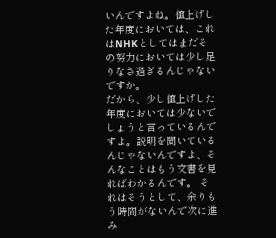いんですよね。値上げした年度においては、これはNHKとしてはまだその努力においては少し足りなさ過ぎるんじゃないですか。
だから、少し値上げした年度においては少ないでしょうと言っているんですよ。説明を聞いているんじゃないんですよ、そんなことはもう文書を見ればわかるんです。 それはそうとして、余りもう時間がないんで次に進み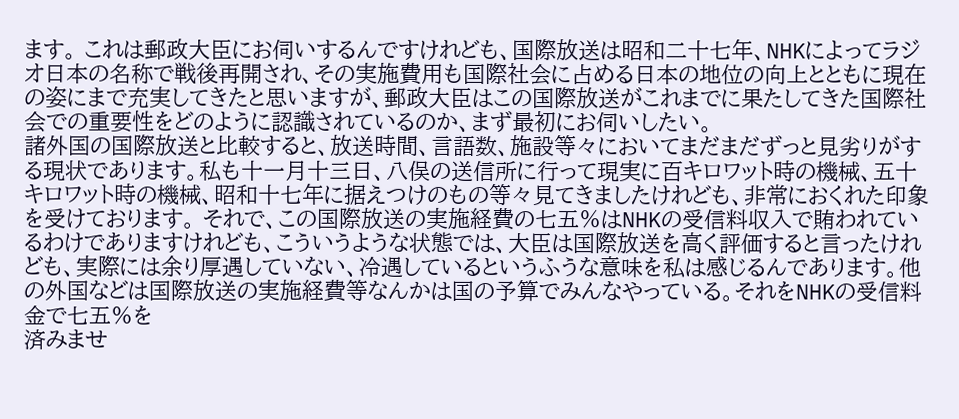ます。 これは郵政大臣にお伺いするんですけれども、国際放送は昭和二十七年、NHKによってラジオ日本の名称で戦後再開され、その実施費用も国際社会に占める日本の地位の向上とともに現在の姿にまで充実してきたと思いますが、郵政大臣はこの国際放送がこれまでに果たしてきた国際社会での重要性をどのように認識されているのか、まず最初にお伺いしたい。
諸外国の国際放送と比較すると、放送時間、言語数、施設等々においてまだまだずっと見劣りがする現状であります。私も十一月十三日、八俣の送信所に行って現実に百キロワット時の機械、五十キロワット時の機械、昭和十七年に据えつけのもの等々見てきましたけれども、非常におくれた印象を受けております。 それで、この国際放送の実施経費の七五%はNHKの受信料収入で賄われているわけでありますけれども、こういうような状態では、大臣は国際放送を高く評価すると言ったけれども、実際には余り厚遇していない、冷遇しているというふうな意味を私は感じるんであります。他の外国などは国際放送の実施経費等なんかは国の予算でみんなやっている。それをNHKの受信料金で七五%を
済みませ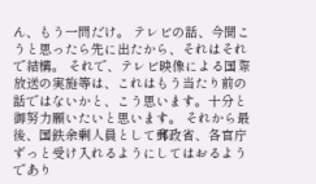ん、もう一問だけ。 テレビの話、今聞こうと思ったら先に出たから、それはそれで結構。 それで、テレビ映像による国際放送の実施等は、これはもう当たり前の話ではないかと、こう思います。十分と御努力願いたいと思います。 それから最後、国鉄余剰人員として郵政省、各官庁ずっと受け入れるようにしてはおるようであり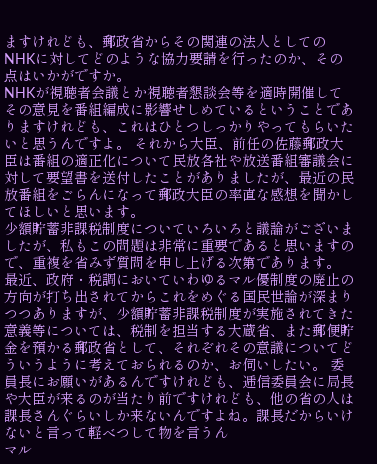ますけれども、郵政省からその関連の法人としてのNHKに対してどのような協力要請を行ったのか、その点はいかがですか。
NHKが視聴者会議とか視聴者懇談会等を適時開催してその意見を番組編成に影響せしめているということでありますけれども、これはひとつしっかりやってもらいたいと思うんですよ。 それから大臣、前任の佐藤郵政大臣は番組の適正化について民放各社や放送番組審議会に対して要望書を送付したことがありましたが、最近の民放番組をごらんになって郵政大臣の率直な感想を聞かしてほしいと思います。
少額貯蓄非課税制度についていろいろと議論がございましたが、私もこの問題は非常に重要であると思いますので、重複を省みず質問を申し上げる次第であります。 最近、政府・税調においていわゆるマル優制度の廃止の方向が打ち出されてからこれをめぐる国民世論が深まりつつありますが、少額貯蓄非課税制度が実施されてきた意義等については、税制を担当する大蔵省、また郵便貯金を預かる郵政省として、それぞれその意議についてどういうように考えておられるのか、お伺いしたい。 委員長にお願いがあるんですけれども、逓信委員会に局長や大臣が来るのが当たり前ですけれども、他の省の人は課長さんぐらいしか来ないんですよね。課長だからいけないと言って軽べつして物を言うん
マル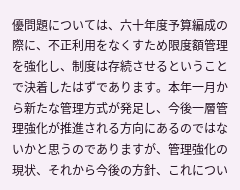優問題については、六十年度予算編成の際に、不正利用をなくすため限度額管理を強化し、制度は存続させるということで決着したはずであります。本年一月から新たな管理方式が発足し、今後一層管理強化が推進される方向にあるのではないかと思うのでありますが、管理強化の現状、それから今後の方針、これについ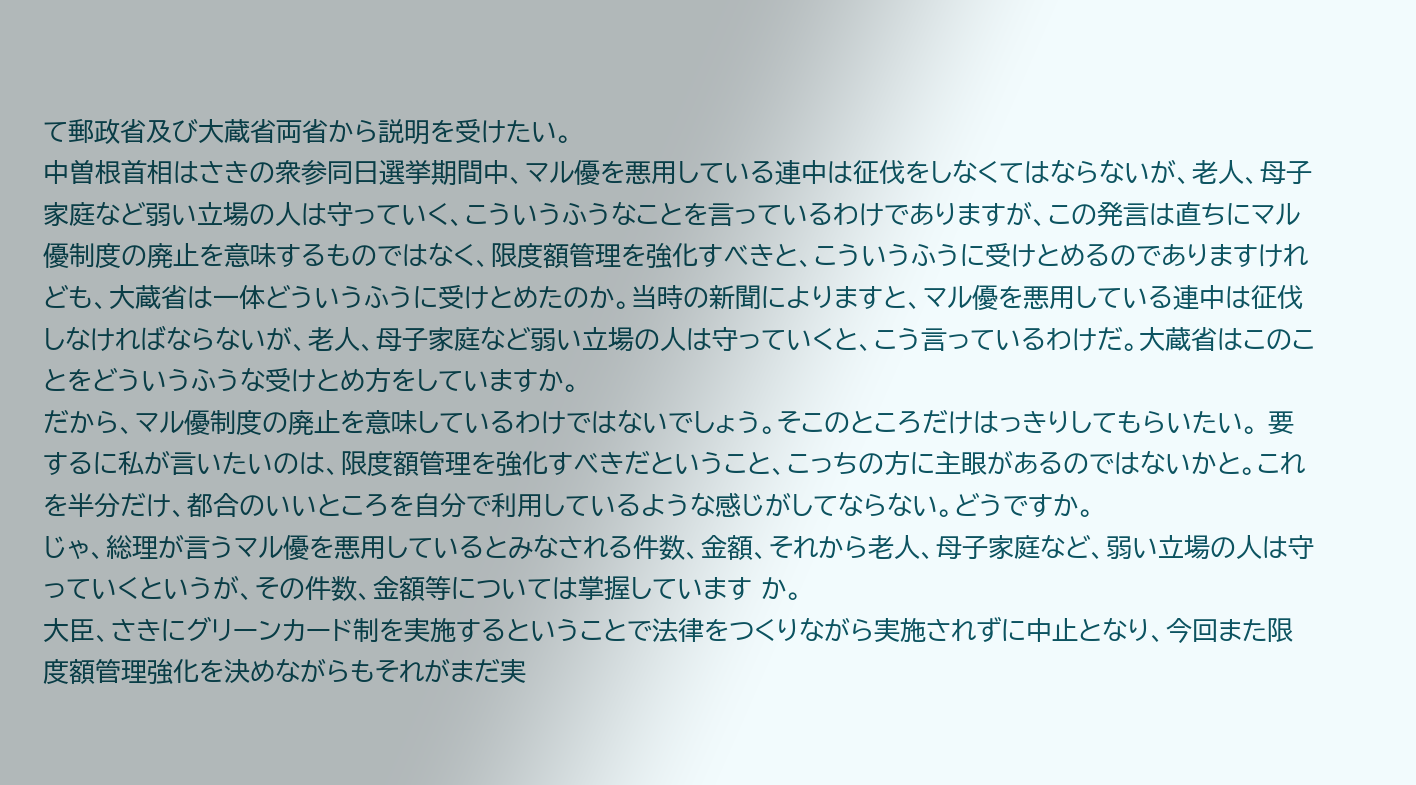て郵政省及び大蔵省両省から説明を受けたい。
中曽根首相はさきの衆参同日選挙期間中、マル優を悪用している連中は征伐をしなくてはならないが、老人、母子家庭など弱い立場の人は守っていく、こういうふうなことを言っているわけでありますが、この発言は直ちにマル優制度の廃止を意味するものではなく、限度額管理を強化すべきと、こういうふうに受けとめるのでありますけれども、大蔵省は一体どういうふうに受けとめたのか。当時の新聞によりますと、マル優を悪用している連中は征伐しなければならないが、老人、母子家庭など弱い立場の人は守っていくと、こう言っているわけだ。大蔵省はこのことをどういうふうな受けとめ方をしていますか。
だから、マル優制度の廃止を意味しているわけではないでしょう。そこのところだけはっきりしてもらいたい。 要するに私が言いたいのは、限度額管理を強化すべきだということ、こっちの方に主眼があるのではないかと。これを半分だけ、都合のいいところを自分で利用しているような感じがしてならない。どうですか。
じゃ、総理が言うマル優を悪用しているとみなされる件数、金額、それから老人、母子家庭など、弱い立場の人は守っていくというが、その件数、金額等については掌握しています か。
大臣、さきにグリーンカード制を実施するということで法律をつくりながら実施されずに中止となり、今回また限度額管理強化を決めながらもそれがまだ実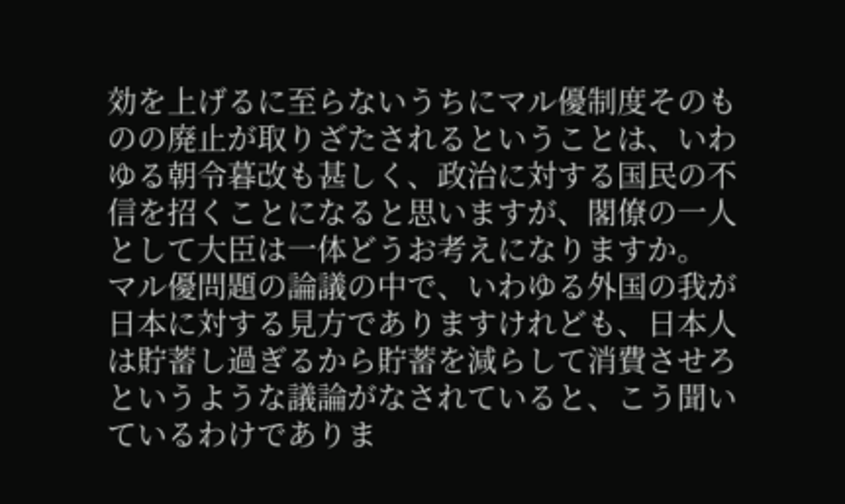効を上げるに至らないうちにマル優制度そのものの廃止が取りざたされるということは、いわゆる朝令暮改も甚しく、政治に対する国民の不信を招くことになると思いますが、閣僚の一人として大臣は一体どうお考えになりますか。
マル優問題の論議の中で、いわゆる外国の我が日本に対する見方でありますけれども、日本人は貯蓄し過ぎるから貯蓄を減らして消費させろというような議論がなされていると、こう聞いているわけでありま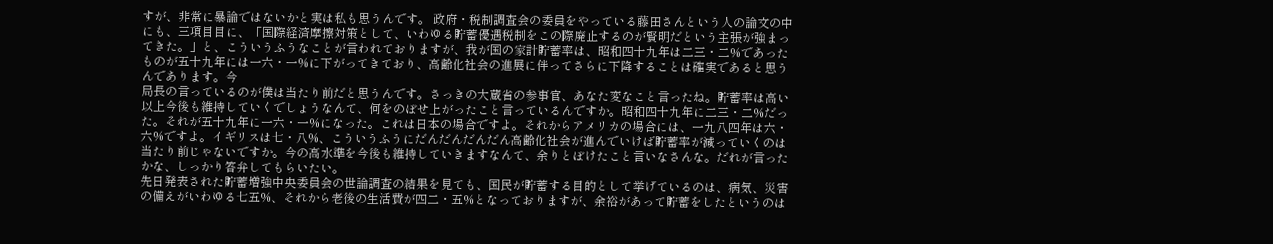すが、非常に暴論ではないかと実は私も思うんです。 政府・税制調査会の委員をやっている藤田さんという人の論文の中にも、三項目目に、「国際経済摩擦対策として、いわゆる貯蓄優遇税制をこの際廃止するのが賢明だという主張が強まってきた。」と、こういうふうなことが言われておりますが、我が国の家計貯蓄率は、昭和四十九年は二三・二%であったものが五十九年には一六・一%に下がってきており、高齢化社会の進展に伴ってさらに下降することは確実であると思うんであります。今
局長の言っているのが僕は当たり前だと思うんです。さっきの大蔵省の参事官、あなた変なこと言ったね。貯蓄率は高い以上今後も維持していくでしょうなんて、何をのぼせ上がったこと言っているんですか。昭和四十九年に二三・二%だった。それが五十九年に一六・一%になった。これは日本の場合ですよ。それからアメリカの場合には、一九八四年は六・六%ですよ。イギリスは七・八%、こういうふうにだんだんだんだん高齢化社会が進んでいけば貯蓄率が減っていくのは当たり前じゃないですか。今の高水準を今後も維持していきますなんて、余りとぼけたこと言いなさんな。だれが言ったかな、しっかり答弁してもらいたい。
先日発表された貯蓄増強中央委員会の世論調査の結果を見ても、国民が貯蓄する目的として挙げているのは、病気、災害の備えがいわゆる七五%、それから老後の生活費が四二・五%となっておりますが、余裕があって貯蓄をしたというのは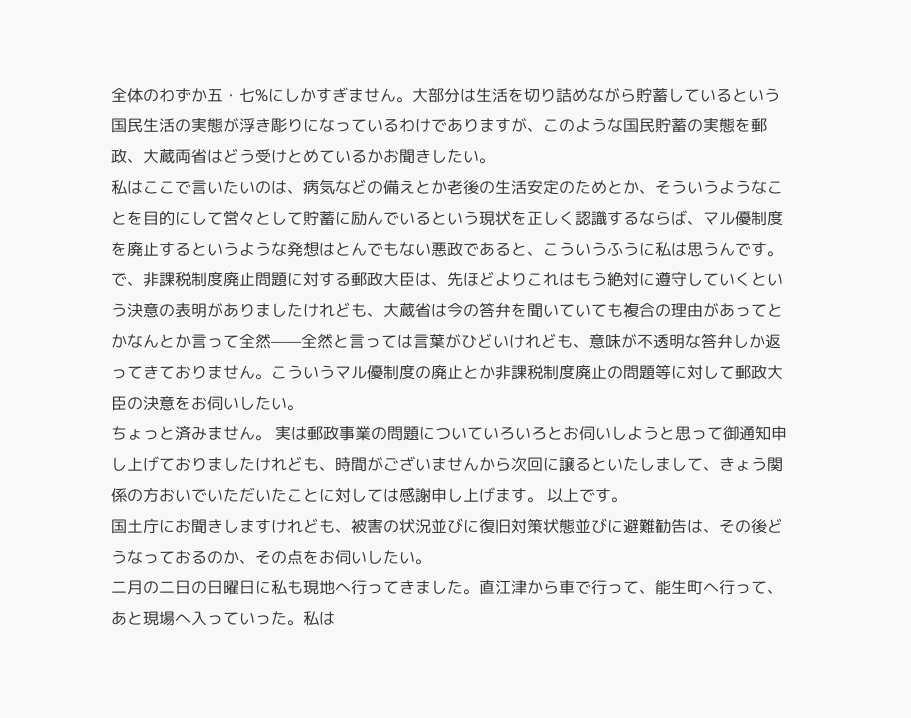全体のわずか五・七%にしかすぎません。大部分は生活を切り詰めながら貯蓄しているという国民生活の実態が浮き彫りになっているわけでありますが、このような国民貯蓄の実態を郵政、大蔵両省はどう受けとめているかお聞きしたい。
私はここで言いたいのは、病気などの備えとか老後の生活安定のためとか、そういうようなことを目的にして営々として貯蓄に励んでいるという現状を正しく認識するならば、マル優制度を廃止するというような発想はとんでもない悪政であると、こういうふうに私は思うんです。で、非課税制度廃止問題に対する郵政大臣は、先ほどよりこれはもう絶対に遵守していくという決意の表明がありましたけれども、大蔵省は今の答弁を聞いていても複合の理由があってとかなんとか言って全然——全然と言っては言葉がひどいけれども、意味が不透明な答弁しか返ってきておりません。こういうマル優制度の廃止とか非課税制度廃止の問題等に対して郵政大臣の決意をお伺いしたい。
ちょっと済みません。 実は郵政事業の問題についていろいろとお伺いしようと思って御通知申し上げておりましたけれども、時間がございませんから次回に譲るといたしまして、きょう関係の方おいでいただいたことに対しては感謝申し上げます。 以上です。
国土庁にお聞きしますけれども、被害の状況並びに復旧対策状態並びに避難勧告は、その後どうなっておるのか、その点をお伺いしたい。
二月の二日の日曜日に私も現地へ行ってきました。直江津から車で行って、能生町へ行って、あと現場へ入っていった。私は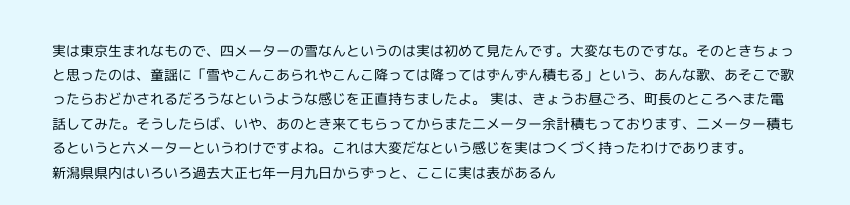実は東京生まれなもので、四メーターの雪なんというのは実は初めて見たんです。大変なものですな。そのときちょっと思ったのは、童謡に「雪やこんこあられやこんこ降っては降ってはずんずん積もる」という、あんな歌、あそこで歌ったらおどかされるだろうなというような感じを正直持ちましたよ。 実は、きょうお昼ごろ、町長のところへまた電話してみた。そうしたらば、いや、あのとき来てもらってからまた二メーター余計積もっております、二メーター積もるというと六メーターというわけですよね。これは大変だなという感じを実はつくづく持ったわけであります。
新潟県県内はいろいろ過去大正七年一月九日からずっと、ここに実は表があるん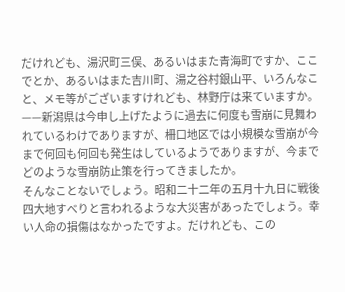だけれども、湯沢町三俣、あるいはまた青海町ですか、ここでとか、あるいはまた吉川町、湯之谷村銀山平、いろんなこと、メモ等がございますけれども、林野庁は来ていますか。——新潟県は今申し上げたように過去に何度も雪崩に見舞われているわけでありますが、柵口地区では小規模な雪崩が今まで何回も何回も発生はしているようでありますが、今までどのような雪崩防止策を行ってきましたか。
そんなことないでしょう。昭和二十二年の五月十九日に戦後四大地すべりと言われるような大災害があったでしょう。幸い人命の損傷はなかったですよ。だけれども、この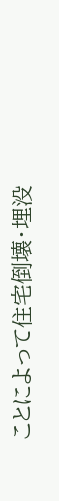ことによって住宅倒壊・埋没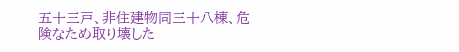五十三戸、非住建物同三十八棟、危険なため取り壊した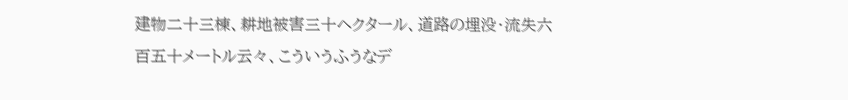建物二十三棟、耕地被害三十ヘクタール、道路の埋没・流失六百五十メートル云々、こういうふうなデ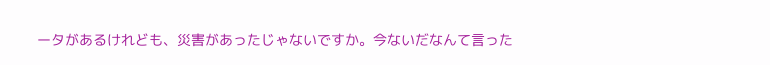ータがあるけれども、災害があったじゃないですか。今ないだなんて言った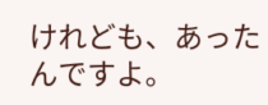けれども、あったんですよ。